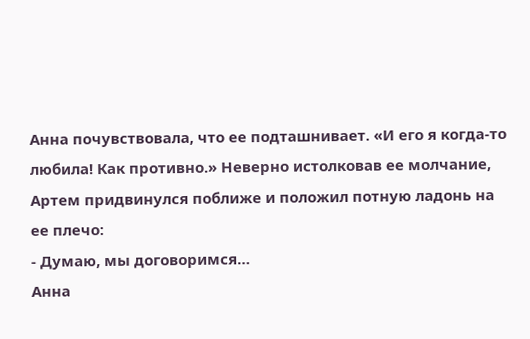Анна почувствовала, что ее подташнивает. «И его я когда-то любила! Как противно.» Неверно истолковав ее молчание, Артем придвинулся поближе и положил потную ладонь на ее плечо:
- Думаю, мы договоримся…
Анна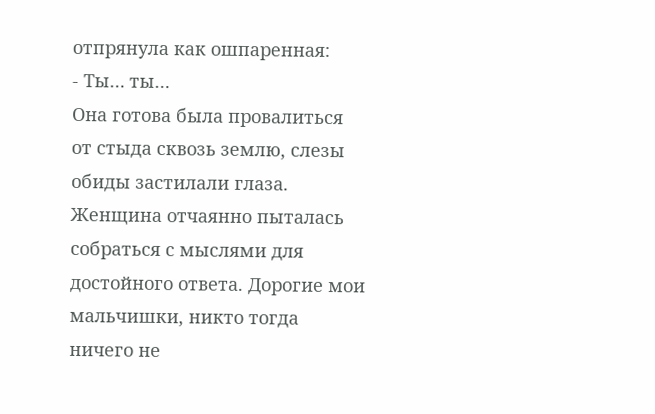отпрянула как ошпаренная:
- Ты… ты…
Она готова была провалиться от стыда сквозь землю, слезы обиды застилали глаза. Женщина отчаянно пыталась собраться с мыслями для достойного ответа. Дорогие мои мальчишки, никто тогда ничего не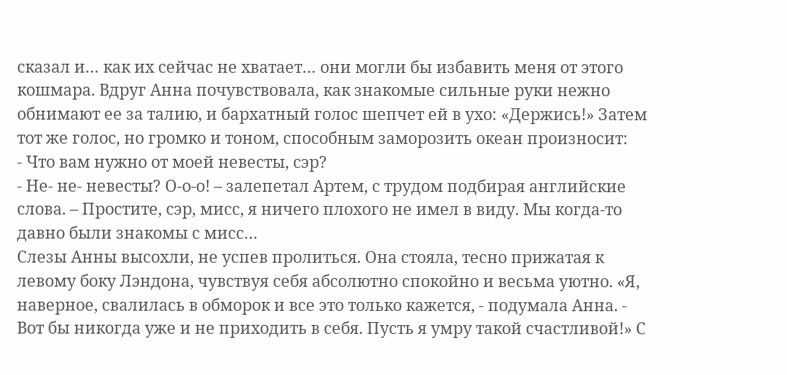сказал и… как их сейчас не хватает… они могли бы избавить меня от этого кошмара. Вдруг Анна почувствовала, как знакомые сильные руки нежно обнимают ее за талию, и бархатный голос шепчет ей в ухо: «Держись!» Затем тот же голос, но громко и тоном, способным заморозить океан произносит:
- Что вам нужно от моей невесты, сэр?
- Не- не- невесты? О-о-о! – залепетал Артем, с трудом подбирая английские слова. – Простите, сэр, мисс, я ничего плохого не имел в виду. Мы когда-то давно были знакомы с мисс…
Слезы Анны высохли, не успев пролиться. Она стояла, тесно прижатая к левому боку Лэндона, чувствуя себя абсолютно спокойно и весьма уютно. «Я, наверное, свалилась в обморок и все это только кажется, - подумала Анна. - Вот бы никогда уже и не приходить в себя. Пусть я умру такой счастливой!» С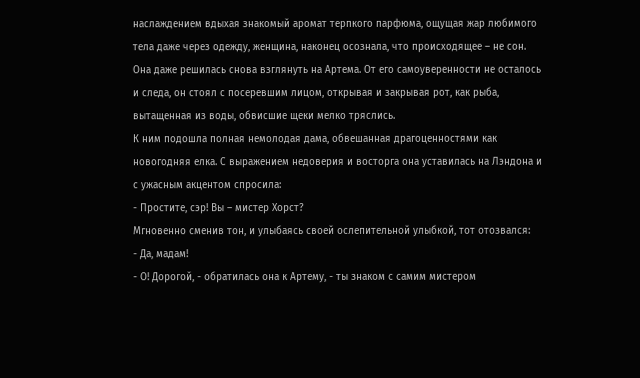наслаждением вдыхая знакомый аромат терпкого парфюма, ощущая жар любимого тела даже через одежду, женщина, наконец осознала, что происходящее – не сон. Она даже решилась снова взглянуть на Артема. От его самоуверенности не осталось и следа, он стоял с посеревшим лицом, открывая и закрывая рот, как рыба, вытащенная из воды, обвисшие щеки мелко тряслись.
К ним подошла полная немолодая дама, обвешанная драгоценностями как новогодняя елка. С выражением недоверия и восторга она уставилась на Лэндона и с ужасным акцентом спросила:
- Простите, сэр! Вы – мистер Хорст?
Мгновенно сменив тон, и улыбаясь своей ослепительной улыбкой, тот отозвался:
- Да, мадам!
- О! Дорогой, - обратилась она к Артему, - ты знаком с самим мистером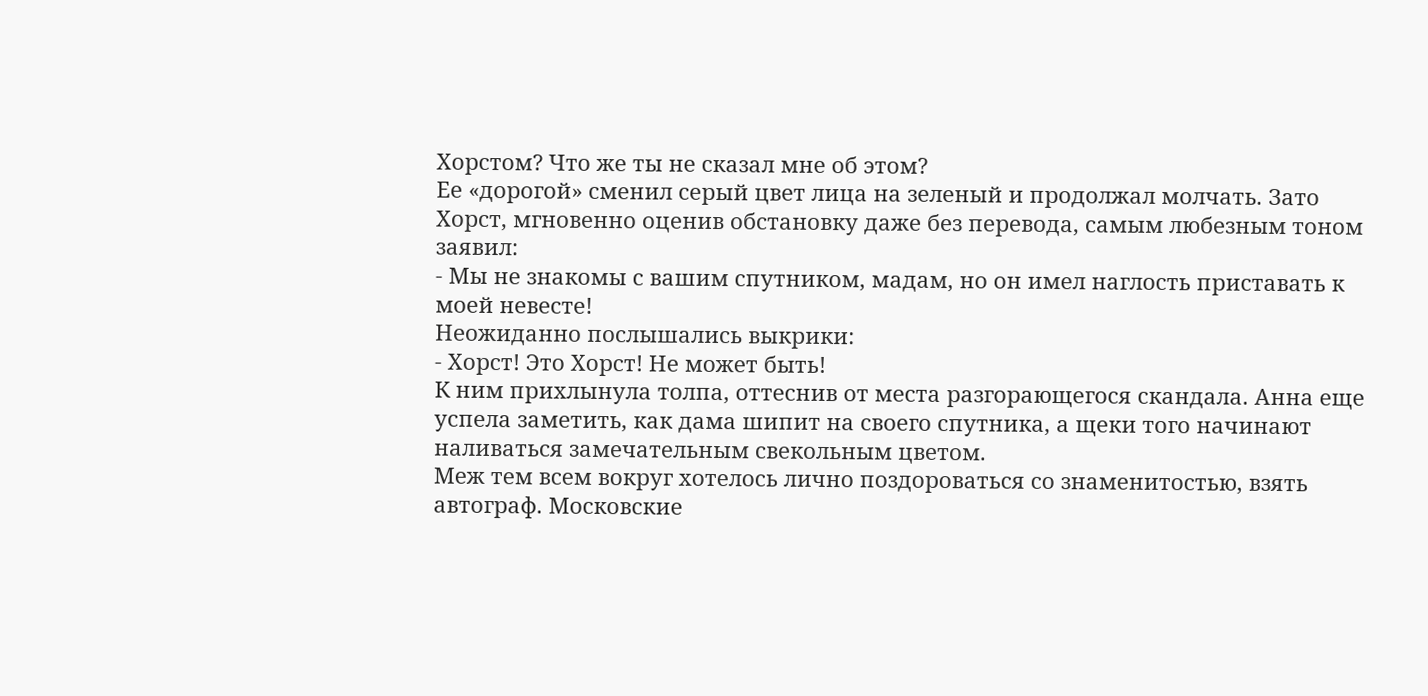Хорстом? Что же ты не сказал мне об этом?
Ее «дорогой» сменил серый цвет лица на зеленый и продолжал молчать. Зато Хорст, мгновенно оценив обстановку даже без перевода, самым любезным тоном заявил:
- Мы не знакомы с вашим спутником, мадам, но он имел наглость приставать к моей невесте!
Неожиданно послышались выкрики:
- Хорст! Это Хорст! Не может быть!
К ним прихлынула толпа, оттеснив от места разгорающегося скандала. Анна еще успела заметить, как дама шипит на своего спутника, а щеки того начинают наливаться замечательным свекольным цветом.
Меж тем всем вокруг хотелось лично поздороваться со знаменитостью, взять автограф. Московские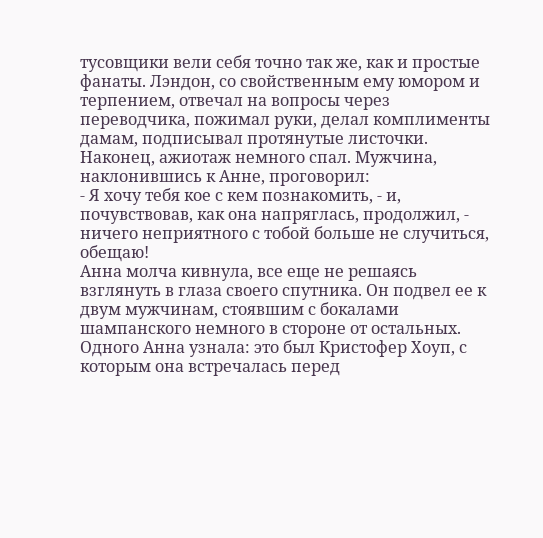тусовщики вели себя точно так же, как и простые фанаты. Лэндон, со свойственным ему юмором и терпением, отвечал на вопросы через переводчика, пожимал руки, делал комплименты дамам, подписывал протянутые листочки. Наконец, ажиотаж немного спал. Мужчина, наклонившись к Анне, проговорил:
- Я хочу тебя кое с кем познакомить, - и, почувствовав, как она напряглась, продолжил, - ничего неприятного с тобой больше не случиться, обещаю!
Анна молча кивнула, все еще не решаясь взглянуть в глаза своего спутника. Он подвел ее к двум мужчинам, стоявшим с бокалами шампанского немного в стороне от остальных. Одного Анна узнала: это был Кристофер Хоуп, с которым она встречалась перед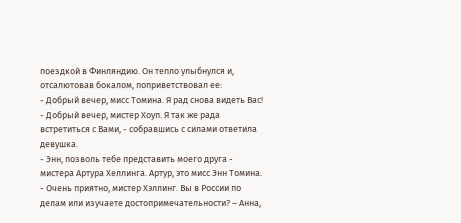поездкой в Финляндию. Он тепло улыбнулся и, отсалютовав бокалом, поприветствовал ее:
- Добрый вечер, мисс Томина. Я рад снова видеть Вас!
- Добрый вечер, мистер Хоуп. Я так же рада встретиться с Вами, - собравшись с силами ответила девушка.
- Энн, позволь тебе представить моего друга - мистера Артура Хеллинга. Артур, это мисс Энн Томина.
- Очень приятно, мистер Хэллинг. Вы в России по делам или изучаете достопримечательности? – Анна,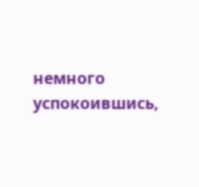немного успокоившись,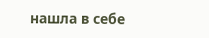нашла в себе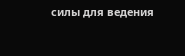силы для ведения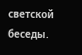светской беседы.